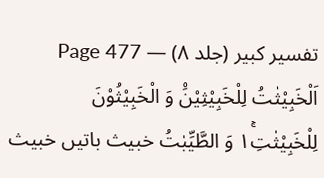تفسیر کبیر (جلد ۸) — Page 477
اَلْخَبِيْثٰتُ لِلْخَبِيْثِيْنَ۠ وَ الْخَبِيْثُوْنَ لِلْخَبِيْثٰتِ١ۚ وَ الطَّيِّبٰتُ خبیث باتیں خبیث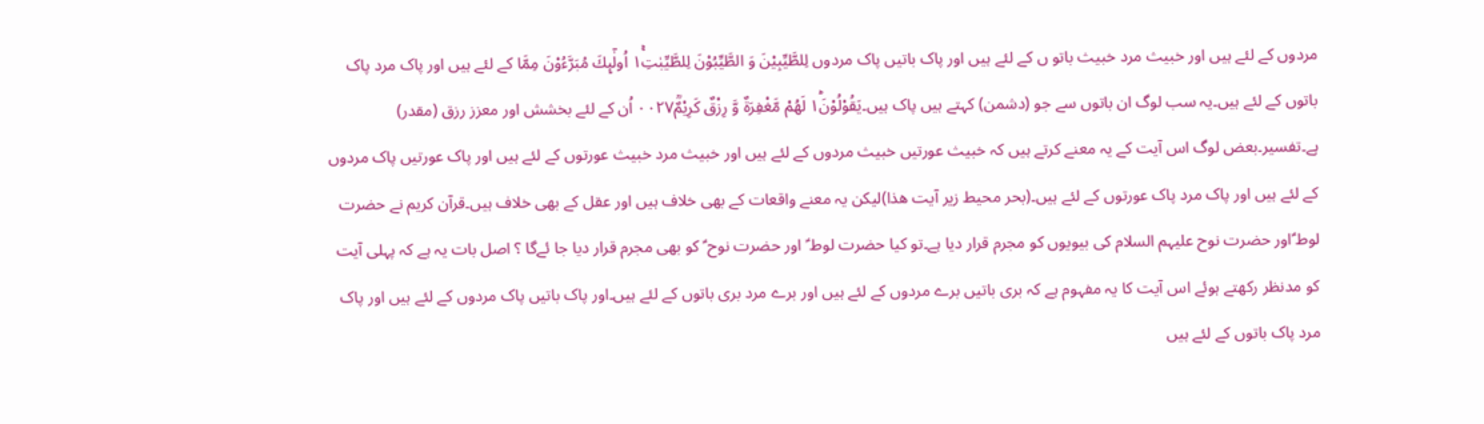مردوں کے لئے ہیں اور خبیث مرد خبیث باتو ں کے لئے ہیں اور پاک باتیں پاک مردوں لِلطَّيِّبِيْنَ وَ الطَّيِّبُوْنَ لِلطَّيِّبٰتِ١ۚ اُولٰٓىِٕكَ مُبَرَّءُوْنَ مِمَّا کے لئے ہیں اور پاک مرد پاک باتوں کے لئے ہیں۔یہ سب لوگ ان باتوں سے جو (دشمن) کہتے ہیں پاک ہیں۔يَقُوْلُوْنَ١ؕ لَهُمْ مَّغْفِرَةٌ وَّ رِزْقٌ كَرِيْمٌؒ۰۰۲۷ اُن کے لئے بخشش اور معزز رزق (مقدر) ہے۔تفسیر۔بعض لوگ اس آیت کے یہ معنے کرتے ہیں کہ خبیث عورتیں خبیث مردوں کے لئے ہیں اور خبیث مرد خبیث عورتوں کے لئے ہیں اور پاک عورتیں پاک مردوں کے لئے ہیں اور پاک مرد پاک عورتوں کے لئے ہیں۔(بحر محیط زیر آیت ھذا)لیکن یہ معنے واقعات کے بھی خلاف ہیں اور عقل کے بھی خلاف ہیں۔قرآن کریم نے حضرت لوط ؑاور حضرت نوح علیہم السلام کی بیویوں کو مجرم قرار دیا ہے۔تو کیا حضرت لوط ؑ اور حضرت نوح ؑ کو بھی مجرم قرار دیا جا ئےگا ؟ اصل بات یہ ہے کہ پہلی آیت کو مدنظر رکھتے ہوئے اس آیت کا یہ مفہوم ہے کہ بری باتیں برے مردوں کے لئے ہیں اور برے مرد بری باتوں کے لئے ہیں۔اور پاک باتیں پاک مردوں کے لئے ہیں اور پاک مرد پاک باتوں کے لئے ہیں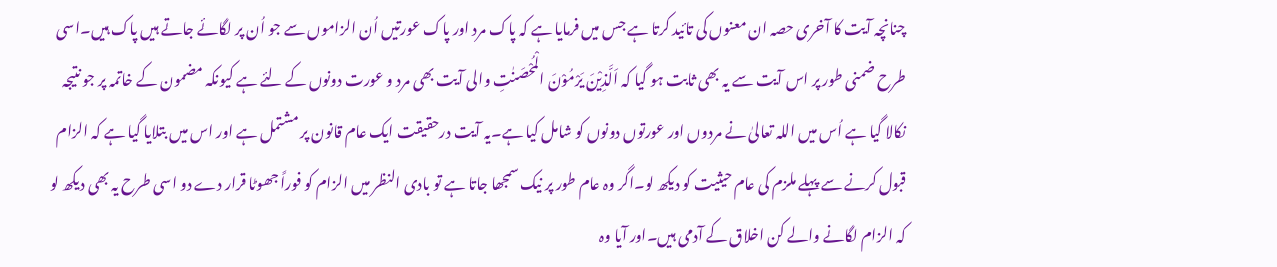چنانچہ آیت کا آخری حصہ ان معنوں کی تائید کرتا ہے جس میں فرمایا ہے کہ پاک مرد اور پاک عورتیں اُن الزاموں سے جو اُن پر لگائے جاتے ہیں پاک ہیں۔اسی طرح ضمنی طور پر اس آیت سے یہ بھی ثابت ہو گیا کہ اَلَّذِیْنَ یَرْمُوْنَ الْمُحْصَنٰتِ والی آیت بھی مرد و عورت دونوں کے لئے ہے کیونکہ مضمون کے خاتمہ پر جو نتیجہ نکالا گیا ہے اُس میں اللہ تعالیٰ نے مردوں اور عورتوں دونوں کو شامل کیا ہے۔یہ آیت درحقیقت ایک عام قانون پر مشتمل ہے اور اس میں بتلایا گیا ہے کہ الزام قبول کرنے سے پہلے ملزم کی عام حیثیت کو دیکھ لو۔اگر وہ عام طور پر نیک سمجھا جاتا ہے تو بادی النظر میں الزام کو فوراً جھوٹا قرار دے دو اسی طرح یہ بھی دیکھ لو کہ الزام لگانے والے کن اخلاق کے آدمی ہیں۔اور آیا وہ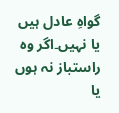گواہِ عادل ہیں یا نہیں۔اگر وہ راستباز نہ ہوں یا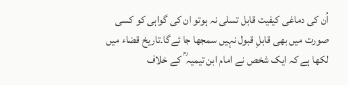اُن کی دماغی کیفیت قابل تسلی نہ ہوتو ان کی گواہی کو کسی صورت میں بھی قابلِ قبول نہیں سمجھا جا ئےگا۔تاریخ قضاء میں لکھا ہے کہ ایک شخص نے امام ابن تیمیہ ؒ کے خلاف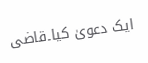ایک دعویٰ کیا۔قاضی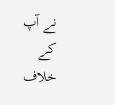نے آپ کے خلاف